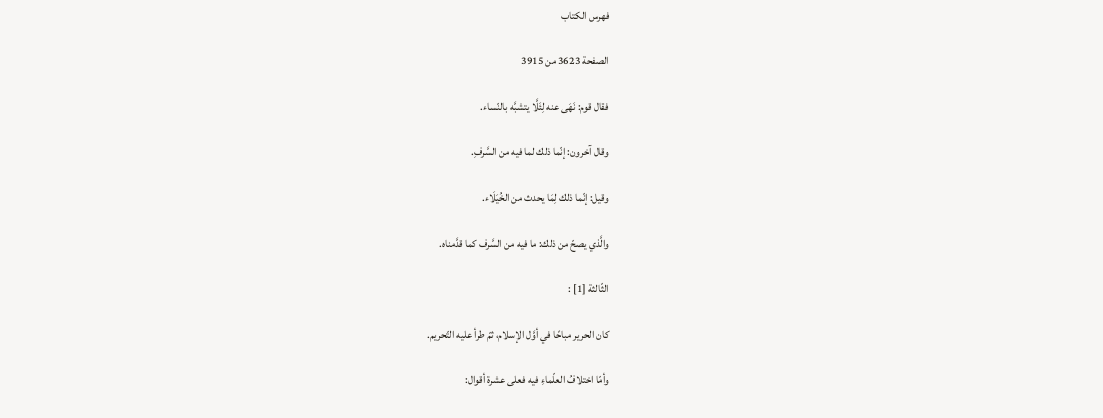فهرس الكتاب

الصفحة 3623 من 3915

فقال قوم: نَهَى عنه لِئَلَّا يتشبَّه بالنّساء.

وقال آخرون: إنّما ذلك لما فيه من السَّرفِ.

وقيل: إنّما ذلك لِمَا يحدث من الخُيَلَاء.

والَّذي يصحّ من ذلك: ما فيه من السَّرف كما قدَّمناه.

الثّالثة [1] :

كان الحرير مباحًا في أوَّل الإسلام، ثمّ طرأ عليه التّحريم.

وأمّا اختلافُ العلّماءِ فيه فعلى عشرة أقوال: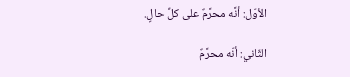الأوّل: أنَّه محرَّمٌ على كلِّ حالٍ.

الثّاني: أنّه محرَّمٌ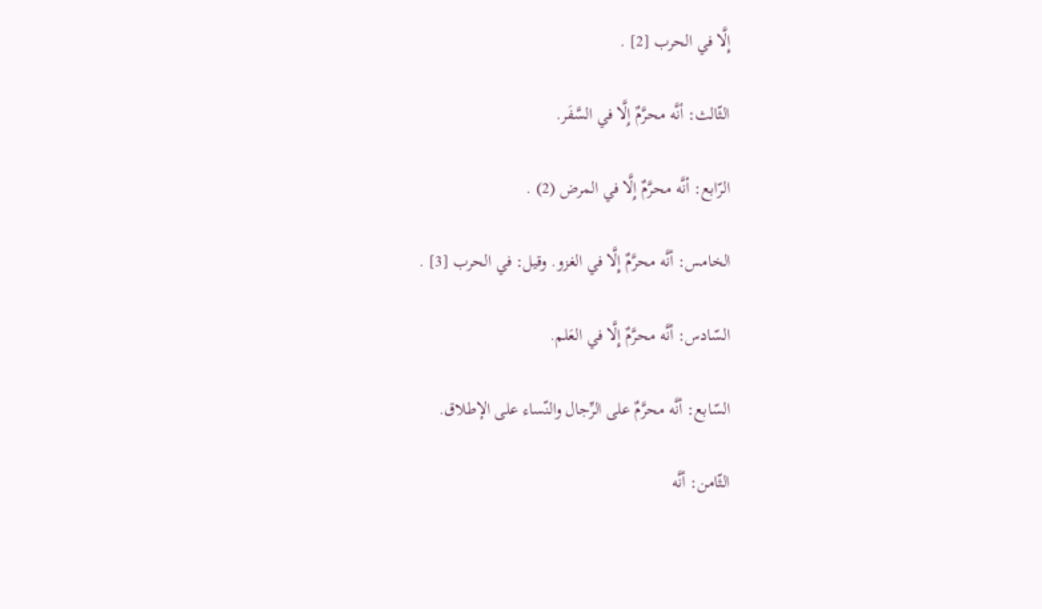إِلَّا في الحرب [2] .

الثّالث: أنَّه محرَّمٌ إِلَّا في السَّفَر.

الرّابع: أنَّه محرَّمٌ إِلَّا في المرض (2) .

الخامس: أنَّه محرَّمٌ إِلَّا في الغزو. وقيل: في الحرب [3] .

السّادس: أنَّه محرَّمٌ إِلَّا في العَلم.

السّابع: أنَّه محرَّمٌ على الرِّجال والنّساء على الإطلاق.

الثّامن: أنَّه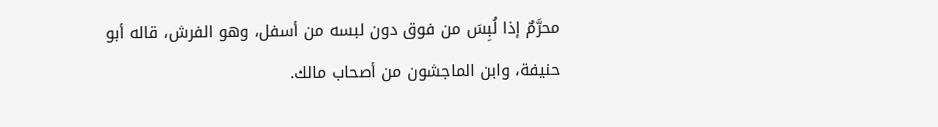محرَّمٌ إذا لُبِسَ من فوق دون لبسه من أسفل، وهو الفرش، قاله أبو حنيفة، وابن الماجشون من أصحاب مالك.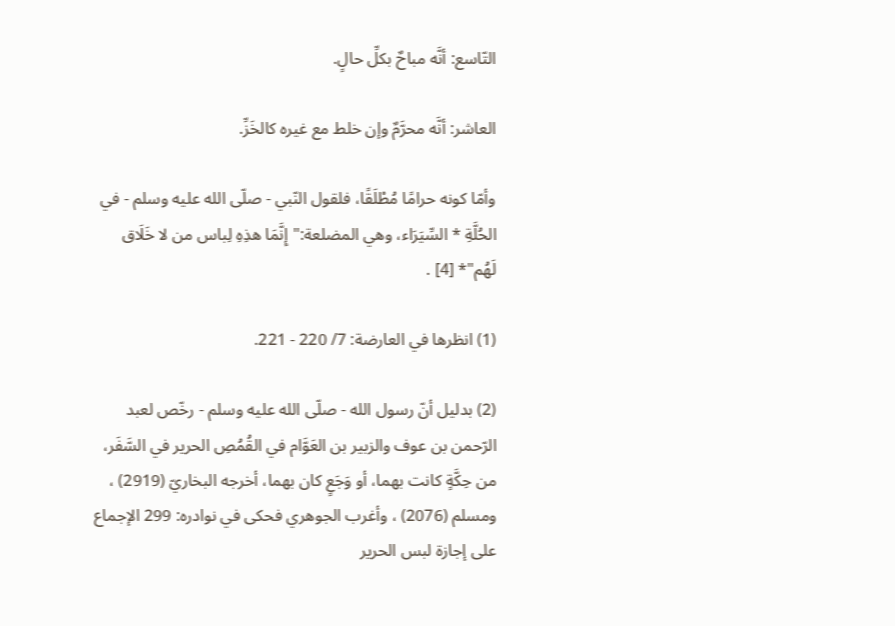التّاسع: أنَّه مباحٌ بكلِّ حالٍ.

العاشر: أنَّه محرَّمٌ وإن خلط مع غيره كالخَزِّ.

وأمّا كونه حرامًا مُطْلَقًا، فلقول النّبي - صلّى الله عليه وسلم - في الحُلَّةِ * السِّيَرَاء، وهي المضلعة:"إِنَّمَا هذِهِ لِباس من لا خَلَاق لَهُم"* [4] .

(1) انظرها في العارضة: 7/ 220 - 221.

(2) بدليل أنّ رسول الله - صلّى الله عليه وسلم - رخّص لعبد الرّحمن بن عوف والزبير بن العَوَّام في القُمُصِ الحرير في السَّفَر، من حِكَّةٍ كانت بهما، أو وَجَعٍ كان بهما، أخرجه البخاريّ (2919) ، ومسلم (2076) ، وأغرب الجوهري فحكى في نوادره: 299 الإجماع على إجازة لبس الحرير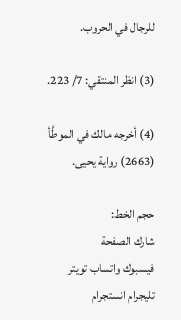للرجال في الحروب.

(3) انظر المنتقي: 7/ 223.

(4) أخرجه مالك في الموطَّأ (2663) رواية يحيى.

حجم الخط:
شارك الصفحة
فيسبوك واتساب تويتر تليجرام انستجرام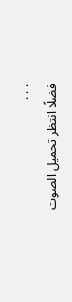. . .
فضلًا انتظر تحميل الصوت